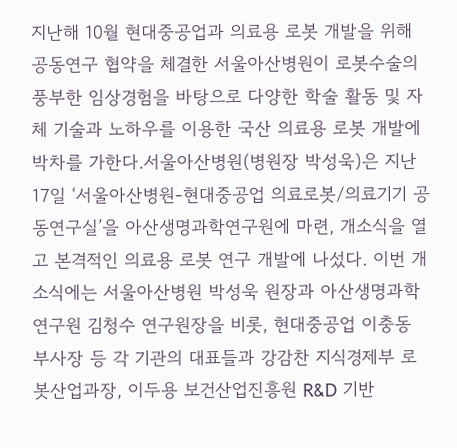지난해 10월 현대중공업과 의료용 로봇 개발을 위해 공동연구 협약을 체결한 서울아산병원이 로봇수술의 풍부한 임상경험을 바탕으로 다양한 학술 활동 및 자체 기술과 노하우를 이용한 국산 의료용 로봇 개발에 박차를 가한다.서울아산병원(병원장 박성욱)은 지난 17일 ‘서울아산병원-현대중공업 의료로봇/의료기기 공동연구실’을 아산생명과학연구원에 마련, 개소식을 열고 본격적인 의료용 로봇 연구 개발에 나섰다. 이번 개소식에는 서울아산병원 박성욱 원장과 아산생명과학연구원 김청수 연구원장을 비롯, 현대중공업 이충동 부사장 등 각 기관의 대표들과 강감찬 지식경제부 로봇산업과장, 이두용 보건산업진흥원 R&D 기반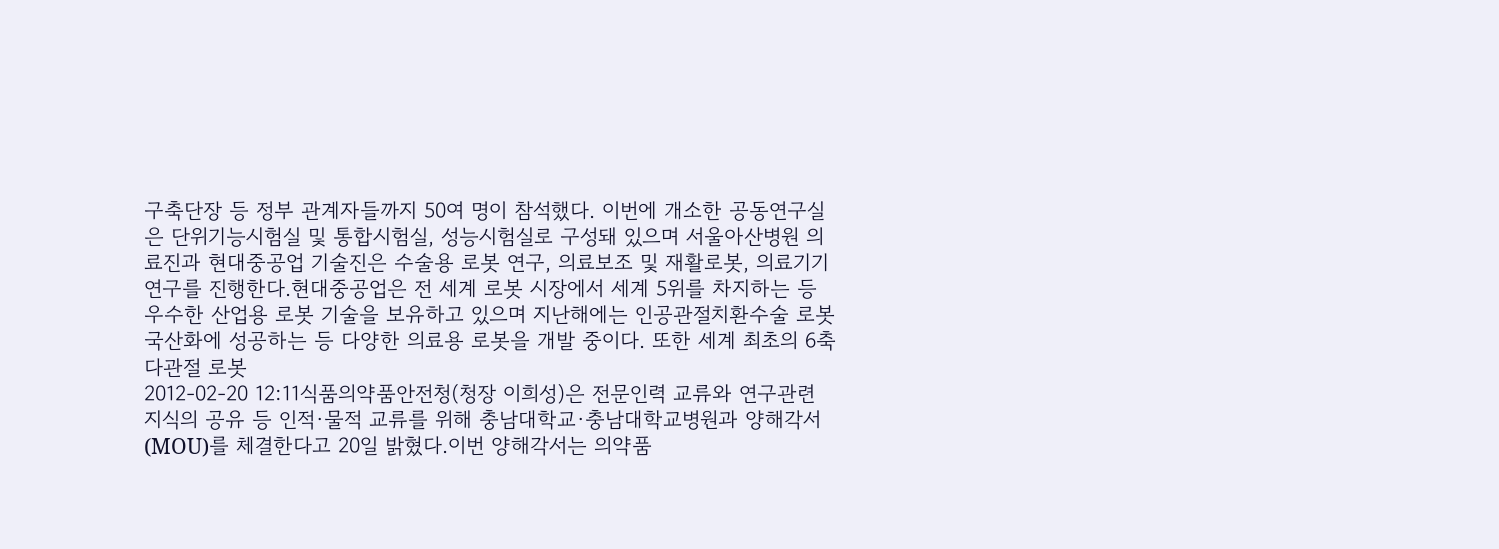구축단장 등 정부 관계자들까지 50여 명이 참석했다. 이번에 개소한 공동연구실은 단위기능시험실 및 통합시험실, 성능시험실로 구성돼 있으며 서울아산병원 의료진과 현대중공업 기술진은 수술용 로봇 연구, 의료보조 및 재활로봇, 의료기기 연구를 진행한다.현대중공업은 전 세계 로봇 시장에서 세계 5위를 차지하는 등 우수한 산업용 로봇 기술을 보유하고 있으며 지난해에는 인공관절치환수술 로봇 국산화에 성공하는 등 다양한 의료용 로봇을 개발 중이다. 또한 세계 최초의 6축 다관절 로봇
2012-02-20 12:11식품의약품안전청(청장 이희성)은 전문인력 교류와 연구관련 지식의 공유 등 인적·물적 교류를 위해 충남대학교·충남대학교병원과 양해각서(MOU)를 체결한다고 20일 밝혔다.이번 양해각서는 의약품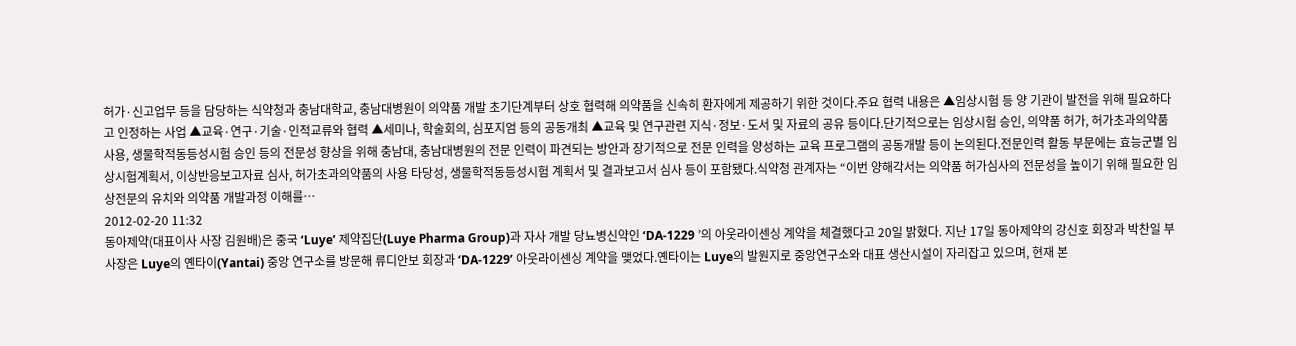허가·신고업무 등을 담당하는 식약청과 충남대학교, 충남대병원이 의약품 개발 초기단계부터 상호 협력해 의약품을 신속히 환자에게 제공하기 위한 것이다.주요 협력 내용은 ▲임상시험 등 양 기관이 발전을 위해 필요하다고 인정하는 사업 ▲교육·연구·기술·인적교류와 협력 ▲세미나, 학술회의, 심포지엄 등의 공동개최 ▲교육 및 연구관련 지식·정보·도서 및 자료의 공유 등이다.단기적으로는 임상시험 승인, 의약품 허가, 허가초과의약품 사용, 생물학적동등성시험 승인 등의 전문성 향상을 위해 충남대, 충남대병원의 전문 인력이 파견되는 방안과 장기적으로 전문 인력을 양성하는 교육 프로그램의 공동개발 등이 논의된다.전문인력 활동 부문에는 효능군별 임상시험계획서, 이상반응보고자료 심사, 허가초과의약품의 사용 타당성, 생물학적동등성시험 계획서 및 결과보고서 심사 등이 포함됐다.식약청 관계자는 “이번 양해각서는 의약품 허가심사의 전문성을 높이기 위해 필요한 임상전문의 유치와 의약품 개발과정 이해를…
2012-02-20 11:32
동아제약(대표이사 사장 김원배)은 중국 ‘Luye’ 제약집단(Luye Pharma Group)과 자사 개발 당뇨병신약인 ‘DA-1229 ’의 아웃라이센싱 계약을 체결했다고 20일 밝혔다. 지난 17일 동아제약의 강신호 회장과 박찬일 부사장은 Luye의 옌타이(Yantai) 중앙 연구소를 방문해 류디안보 회장과 ‘DA-1229’ 아웃라이센싱 계약을 맺었다.옌타이는 Luye의 발원지로 중앙연구소와 대표 생산시설이 자리잡고 있으며, 현재 본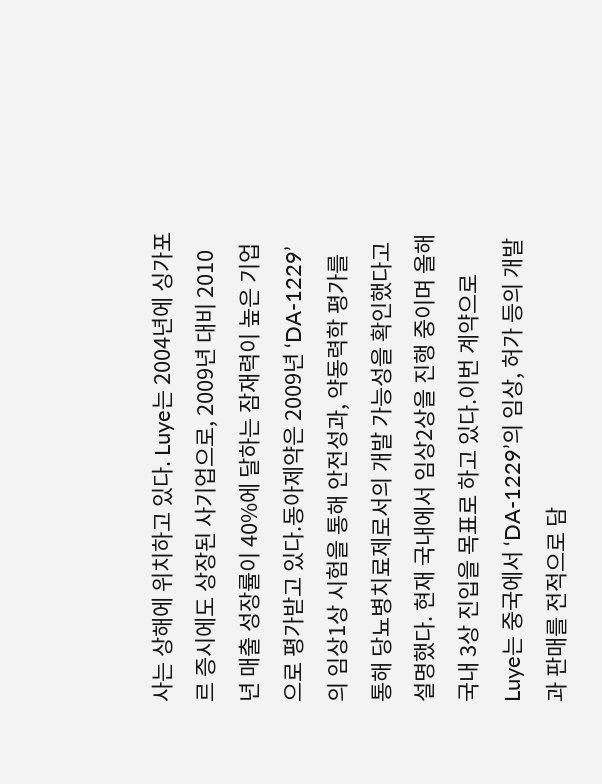사는 상해에 위치하고 있다. Luye는 2004년에 싱가포르 증시에도 상장된 사기업으로, 2009년 대비 2010년 매출 성장률이 40%에 달하는 잠재력이 높은 기업으로 평가받고 있다.동아제약은 2009년 ‘DA-1229’의 임상1상 시험을 통해 안전성과, 약동력학 평가를 통해 당뇨병치료제로서의 개발 가능성을 확인했다고 설명했다. 현재 국내에서 임상2상을 진행 중이며 올해 국내 3상 진입을 목표로 하고 있다.이번 계약으로 Luye는 중국에서 ‘DA-1229’의 임상, 허가 등의 개발과 판매를 전적으로 담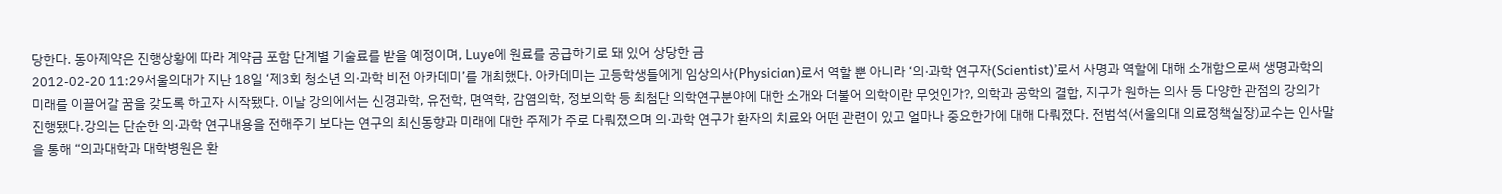당한다. 동아제약은 진행상황에 따라 계약금 포함 단계별 기술료를 받을 예정이며, Luye에 원료를 공급하기로 돼 있어 상당한 금
2012-02-20 11:29서울의대가 지난 18일 ‘제3회 청소년 의·과학 비전 아카데미’를 개최했다. 아카데미는 고등학생들에게 임상의사(Physician)로서 역할 뿐 아니라 ‘의·과학 연구자(Scientist)’로서 사명과 역할에 대해 소개함으로써 생명과학의 미래를 이끌어갈 꿈을 갖도록 하고자 시작됐다. 이날 강의에서는 신경과학, 유전학, 면역학, 감염의학, 정보의학 등 최첨단 의학연구분야에 대한 소개와 더불어 의학이란 무엇인가?, 의학과 공학의 결합, 지구가 원하는 의사 등 다양한 관점의 강의가 진행됐다.강의는 단순한 의·과학 연구내용을 전해주기 보다는 연구의 최신동향과 미래에 대한 주제가 주로 다뤄졌으며 의·과학 연구가 환자의 치료와 어떤 관련이 있고 얼마나 중요한가에 대해 다뤄졌다. 전범석(서울의대 의료정책실장)교수는 인사말을 통해 “의과대학과 대학병원은 환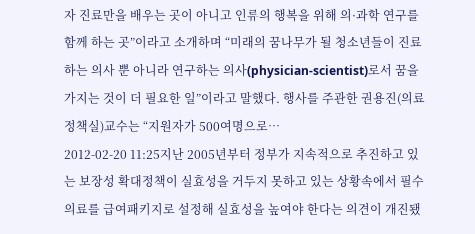자 진료만을 배우는 곳이 아니고 인류의 행복을 위해 의·과학 연구를 함께 하는 곳”이라고 소개하며 “미래의 꿈나무가 될 청소년들이 진료하는 의사 뿐 아니라 연구하는 의사(physician-scientist)로서 꿈을 가지는 것이 더 필요한 일”이라고 말했다. 행사를 주관한 권용진(의료정책실)교수는 “지원자가 500여명으로…
2012-02-20 11:25지난 2005년부터 정부가 지속적으로 추진하고 있는 보장성 확대정책이 실효성을 거두지 못하고 있는 상황속에서 필수의료를 급여패키지로 설정해 실효성을 높여야 한다는 의견이 개진됐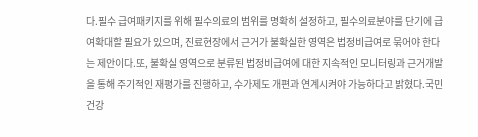다.필수 급여패키지를 위해 필수의료의 범위를 명확히 설정하고, 필수의료분야를 단기에 급여확대할 필요가 있으며, 진료현장에서 근거가 불확실한 영역은 법정비급여로 묶어야 한다는 제안이다.또, 불확실 영역으로 분류된 법정비급여에 대한 지속적인 모니터링과 근거개발을 통해 주기적인 재평가를 진행하고, 수가제도 개편과 연계시켜야 가능하다고 밝혔다.국민건강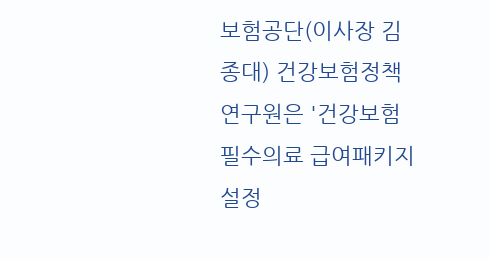보험공단(이사장 김종대) 건강보험정책연구원은 '건강보험 필수의료 급여패키지 설정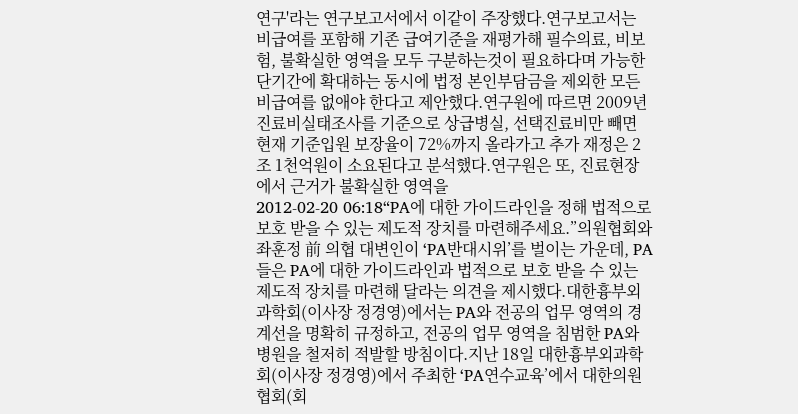연구'라는 연구보고서에서 이같이 주장했다.연구보고서는 비급여를 포함해 기존 급여기준을 재평가해 필수의료, 비보험, 불확실한 영역을 모두 구분하는것이 필요하다며 가능한 단기간에 확대하는 동시에 법정 본인부담금을 제외한 모든 비급여를 없애야 한다고 제안했다.연구원에 따르면 2009년 진료비실태조사를 기준으로 상급병실, 선택진료비만 빼면 현재 기준입원 보장율이 72%까지 올라가고 추가 재정은 2조 1천억원이 소요된다고 분석했다.연구원은 또, 진료현장에서 근거가 불확실한 영역을
2012-02-20 06:18“PA에 대한 가이드라인을 정해 법적으로 보호 받을 수 있는 제도적 장치를 마련해주세요.”의원협회와 좌훈정 前 의협 대변인이 ‘PA반대시위’를 벌이는 가운데, PA들은 PA에 대한 가이드라인과 법적으로 보호 받을 수 있는 제도적 장치를 마련해 달라는 의견을 제시했다.대한흉부외과학회(이사장 정경영)에서는 PA와 전공의 업무 영역의 경계선을 명확히 규정하고, 전공의 업무 영역을 침범한 PA와 병원을 철저히 적발할 방침이다.지난 18일 대한흉부외과학회(이사장 정경영)에서 주최한 ‘PA연수교육’에서 대한의원협회(회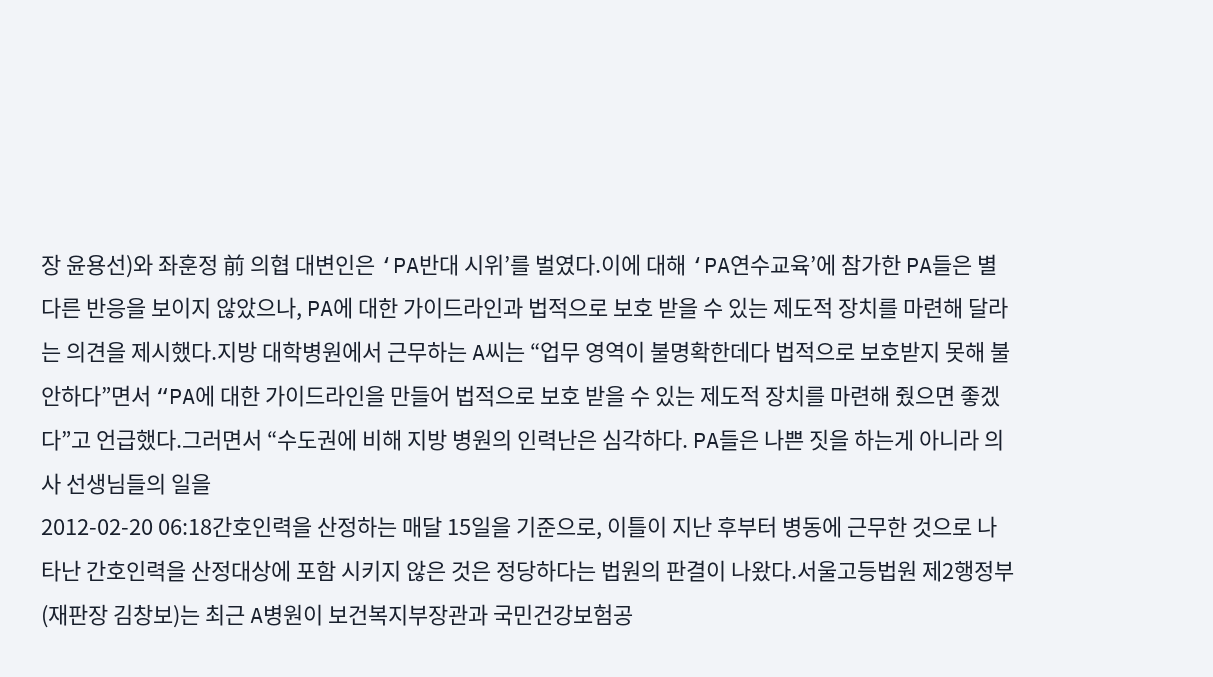장 윤용선)와 좌훈정 前 의협 대변인은 ‘PA반대 시위’를 벌였다.이에 대해 ‘PA연수교육’에 참가한 PA들은 별다른 반응을 보이지 않았으나, PA에 대한 가이드라인과 법적으로 보호 받을 수 있는 제도적 장치를 마련해 달라는 의견을 제시했다.지방 대학병원에서 근무하는 A씨는 “업무 영역이 불명확한데다 법적으로 보호받지 못해 불안하다”면서 “PA에 대한 가이드라인을 만들어 법적으로 보호 받을 수 있는 제도적 장치를 마련해 줬으면 좋겠다”고 언급했다.그러면서 “수도권에 비해 지방 병원의 인력난은 심각하다. PA들은 나쁜 짓을 하는게 아니라 의사 선생님들의 일을
2012-02-20 06:18간호인력을 산정하는 매달 15일을 기준으로, 이틀이 지난 후부터 병동에 근무한 것으로 나타난 간호인력을 산정대상에 포함 시키지 않은 것은 정당하다는 법원의 판결이 나왔다.서울고등법원 제2행정부(재판장 김창보)는 최근 A병원이 보건복지부장관과 국민건강보험공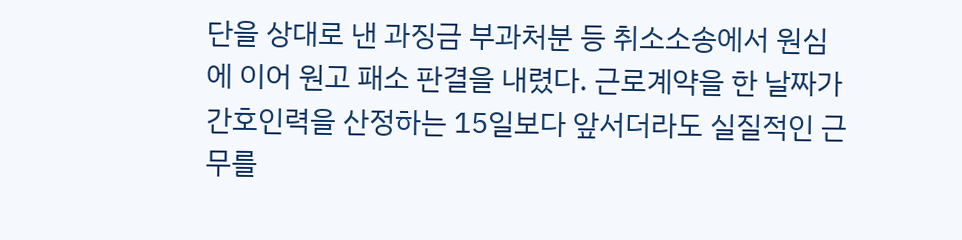단을 상대로 낸 과징금 부과처분 등 취소소송에서 원심에 이어 원고 패소 판결을 내렸다. 근로계약을 한 날짜가 간호인력을 산정하는 15일보다 앞서더라도 실질적인 근무를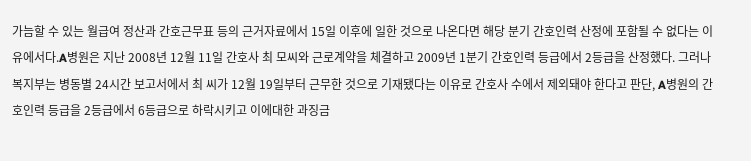가늠할 수 있는 월급여 정산과 간호근무표 등의 근거자료에서 15일 이후에 일한 것으로 나온다면 해당 분기 간호인력 산정에 포함될 수 없다는 이유에서다.A병원은 지난 2008년 12월 11일 간호사 최 모씨와 근로계약을 체결하고 2009년 1분기 간호인력 등급에서 2등급을 산정했다. 그러나 복지부는 병동별 24시간 보고서에서 최 씨가 12월 19일부터 근무한 것으로 기재됐다는 이유로 간호사 수에서 제외돼야 한다고 판단, A병원의 간호인력 등급을 2등급에서 6등급으로 하락시키고 이에대한 과징금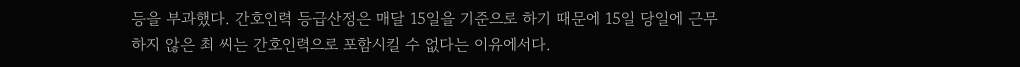등을 부과했다. 간호인력 등급산정은 매달 15일을 기준으로 하기 때문에 15일 당일에 근무하지 않은 최 씨는 간호인력으로 포함시킬 수 없다는 이유에서다.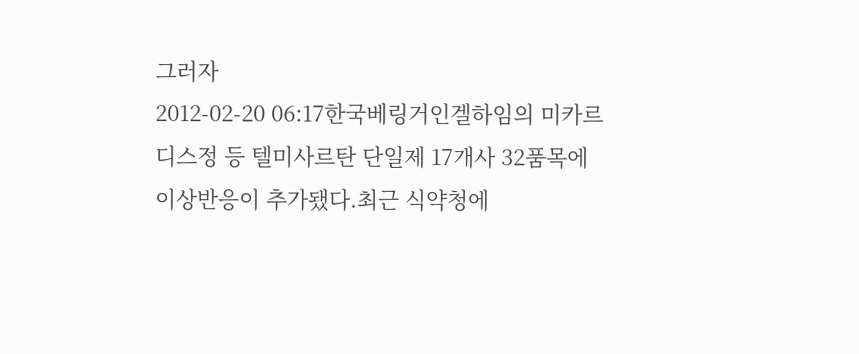그러자
2012-02-20 06:17한국베링거인겔하임의 미카르디스정 등 텔미사르탄 단일제 17개사 32품목에 이상반응이 추가됐다.최근 식약청에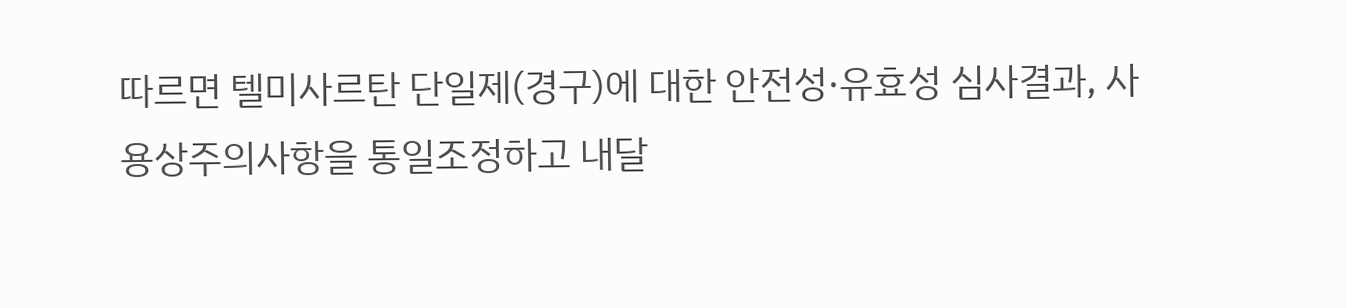따르면 텔미사르탄 단일제(경구)에 대한 안전성·유효성 심사결과, 사용상주의사항을 통일조정하고 내달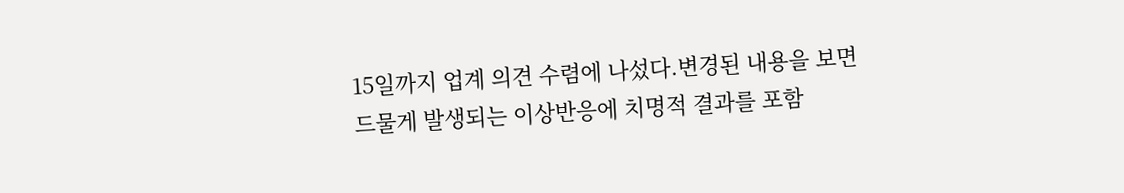15일까지 업계 의견 수렴에 나섰다.변경된 내용을 보면 드물게 발생되는 이상반응에 치명적 결과를 포함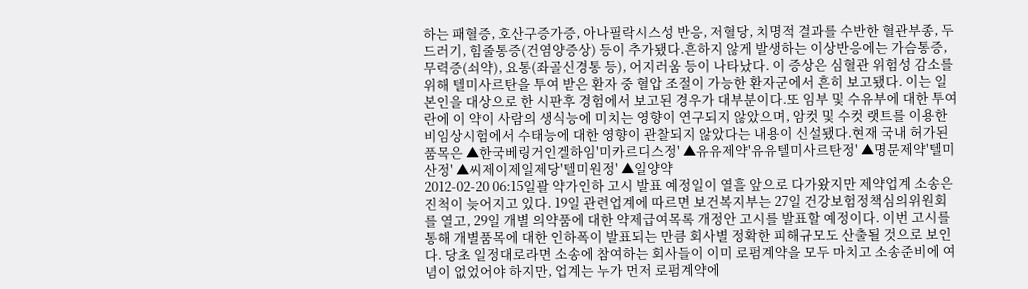하는 패혈증, 호산구증가증, 아나필락시스성 반응, 저혈당, 치명적 결과를 수반한 혈관부종, 두드러기, 힘줄통증(건염양증상) 등이 추가됐다.흔하지 않게 발생하는 이상반응에는 가슴통증, 무력증(쇠약), 요통(좌골신경통 등), 어지러움 등이 나타났다. 이 증상은 심혈관 위험성 감소를 위해 텔미사르탄을 투여 받은 환자 중 혈압 조절이 가능한 환자군에서 흔히 보고됐다. 이는 일본인을 대상으로 한 시판후 경험에서 보고된 경우가 대부분이다.또 임부 및 수유부에 대한 투여란에 이 약이 사람의 생식능에 미치는 영향이 연구되지 않았으며, 암컷 및 수컷 랫트를 이용한 비임상시험에서 수태능에 대한 영향이 관찰되지 않았다는 내용이 신설됐다.현재 국내 허가된 품목은 ▲한국베링거인겔하임'미카르디스정' ▲유유제약'유유텔미사르탄정' ▲명문제약'텔미산정' ▲씨제이제일제당'텔미원정' ▲일양약
2012-02-20 06:15일괄 약가인하 고시 발표 예정일이 열흘 앞으로 다가왔지만 제약업계 소송은 진척이 늦어지고 있다. 19일 관련업계에 따르면 보건복지부는 27일 건강보험정책심의위원회를 열고, 29일 개별 의약품에 대한 약제급여목록 개정안 고시를 발표할 예정이다. 이번 고시를 통해 개별품목에 대한 인하폭이 발표되는 만큼 회사별 정확한 피해규모도 산출될 것으로 보인다. 당초 일정대로라면 소송에 참여하는 회사들이 이미 로펌계약을 모두 마치고 소송준비에 여념이 없었어야 하지만, 업계는 누가 먼저 로펌계약에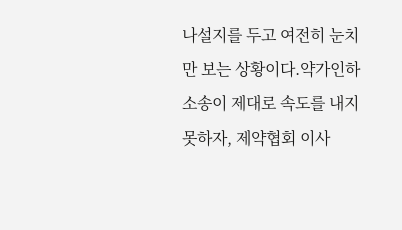나설지를 두고 여전히 눈치만 보는 상황이다.약가인하 소송이 제대로 속도를 내지 못하자, 제약협회 이사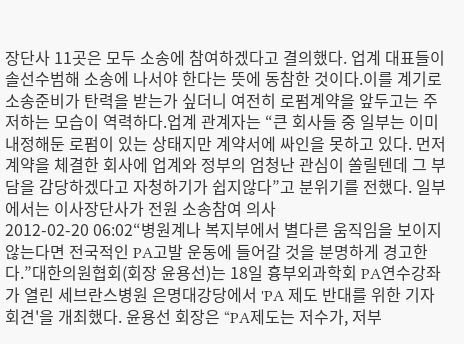장단사 11곳은 모두 소송에 참여하겠다고 결의했다. 업계 대표들이 솔선수범해 소송에 나서야 한다는 뜻에 동참한 것이다.이를 계기로 소송준비가 탄력을 받는가 싶더니 여전히 로펌계약을 앞두고는 주저하는 모습이 역력하다.업계 관계자는 “큰 회사들 중 일부는 이미 내정해둔 로펌이 있는 상태지만 계약서에 싸인을 못하고 있다. 먼저 계약을 체결한 회사에 업계와 정부의 엄청난 관심이 쏠릴텐데 그 부담을 감당하겠다고 자청하기가 쉽지않다”고 분위기를 전했다. 일부에서는 이사장단사가 전원 소송참여 의사
2012-02-20 06:02“병원계나 복지부에서 별다른 움직임을 보이지 않는다면 전국적인 PA고발 운동에 들어갈 것을 분명하게 경고한다.”대한의원협회(회장 윤용선)는 18일 흉부외과학회 PA연수강좌가 열린 세브란스병원 은명대강당에서 'PA 제도 반대를 위한 기자회견'을 개최했다. 윤용선 회장은 “PA제도는 저수가, 저부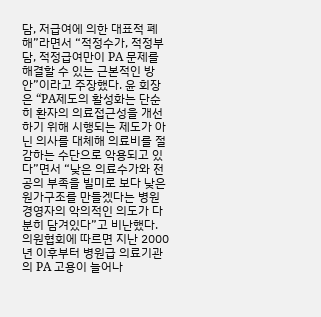담, 저급여에 의한 대표적 폐해”라면서 “적정수가, 적정부담, 적정급여만이 PA 문제를 해결할 수 있는 근본적인 방안”이라고 주장했다. 윤 회장은 “PA제도의 활성화는 단순히 환자의 의료접근성을 개선하기 위해 시행되는 제도가 아닌 의사를 대체해 의료비를 절감하는 수단으로 악용되고 있다”면서 “낮은 의료수가와 전공의 부족을 빌미로 보다 낮은 원가구조를 만들겠다는 병원 경영자의 악의적인 의도가 다분히 담겨있다”고 비난했다. 의원협회에 따르면 지난 2000년 이후부터 병원급 의료기관의 PA 고용이 늘어나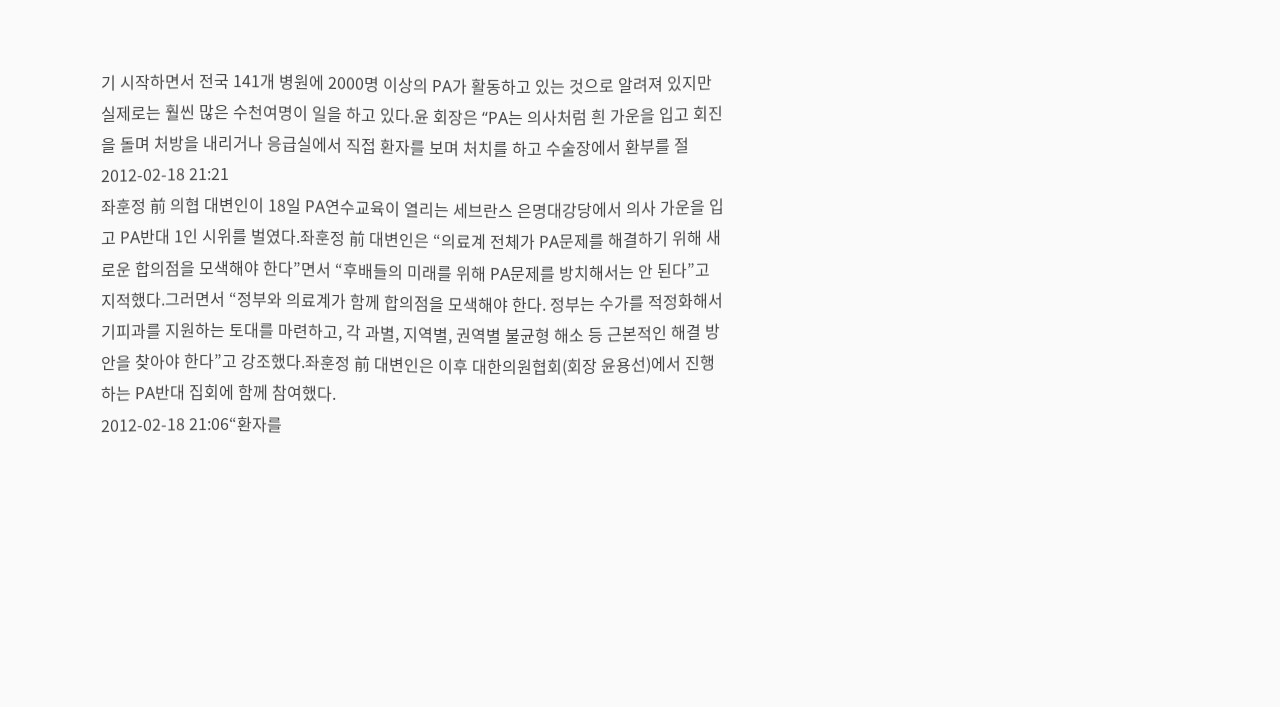기 시작하면서 전국 141개 병원에 2000명 이상의 PA가 활동하고 있는 것으로 알려져 있지만 실제로는 훨씬 많은 수천여명이 일을 하고 있다.윤 회장은 “PA는 의사처럼 흰 가운을 입고 회진을 돌며 처방을 내리거나 응급실에서 직접 환자를 보며 처치를 하고 수술장에서 환부를 절
2012-02-18 21:21
좌훈정 前 의협 대변인이 18일 PA연수교육이 열리는 세브란스 은명대강당에서 의사 가운을 입고 PA반대 1인 시위를 벌였다.좌훈정 前 대변인은 “의료계 전체가 PA문제를 해결하기 위해 새로운 합의점을 모색해야 한다”면서 “후배들의 미래를 위해 PA문제를 방치해서는 안 된다”고 지적했다.그러면서 “정부와 의료계가 함께 합의점을 모색해야 한다. 정부는 수가를 적정화해서 기피과를 지원하는 토대를 마련하고, 각 과별, 지역별, 권역별 불균형 해소 등 근본적인 해결 방안을 찾아야 한다”고 강조했다.좌훈정 前 대변인은 이후 대한의원협회(회장 윤용선)에서 진행하는 PA반대 집회에 함께 참여했다.
2012-02-18 21:06“환자를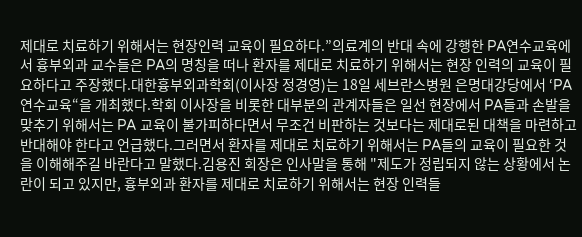제대로 치료하기 위해서는 현장인력 교육이 필요하다.”의료계의 반대 속에 강행한 PA연수교육에서 흉부외과 교수들은 PA의 명칭을 떠나 환자를 제대로 치료하기 위해서는 현장 인력의 교육이 필요하다고 주장했다.대한흉부외과학회(이사장 정경영)는 18일 세브란스병원 은명대강당에서 ‘PA연수교육“을 개최했다.학회 이사장을 비롯한 대부분의 관계자들은 일선 현장에서 PA들과 손발을 맞추기 위해서는 PA 교육이 불가피하다면서 무조건 비판하는 것보다는 제대로된 대책을 마련하고 반대해야 한다고 언급했다.그러면서 환자를 제대로 치료하기 위해서는 PA들의 교육이 필요한 것을 이해해주길 바란다고 말했다.김용진 회장은 인사말을 통해 "제도가 정립되지 않는 상황에서 논란이 되고 있지만, 흉부외과 환자를 제대로 치료하기 위해서는 현장 인력들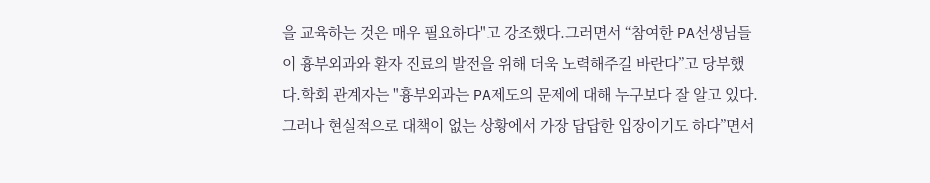을 교육하는 것은 매우 필요하다"고 강조했다.그러면서 “참여한 PA선생님들이 흉부외과와 환자 진료의 발전을 위해 더욱 노력해주길 바란다”고 당부했다.학회 관계자는 "흉부외과는 PA제도의 문제에 대해 누구보다 잘 알고 있다. 그러나 현실적으로 대책이 없는 상황에서 가장 답답한 입장이기도 하다”면서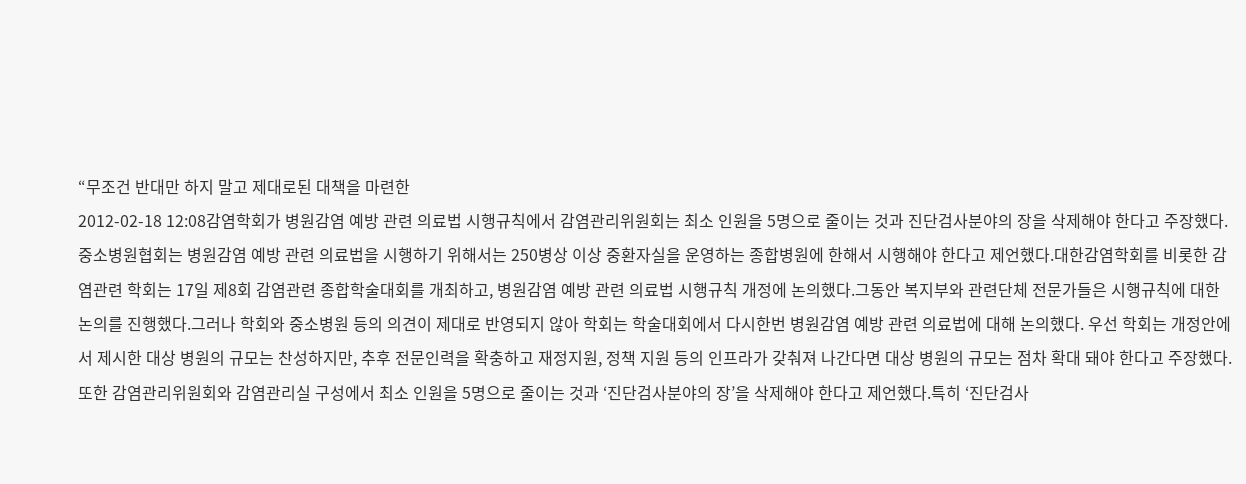“무조건 반대만 하지 말고 제대로된 대책을 마련한
2012-02-18 12:08감염학회가 병원감염 예방 관련 의료법 시행규칙에서 감염관리위원회는 최소 인원을 5명으로 줄이는 것과 진단검사분야의 장을 삭제해야 한다고 주장했다.중소병원협회는 병원감염 예방 관련 의료법을 시행하기 위해서는 250병상 이상 중환자실을 운영하는 종합병원에 한해서 시행해야 한다고 제언했다.대한감염학회를 비롯한 감염관련 학회는 17일 제8회 감염관련 종합학술대회를 개최하고, 병원감염 예방 관련 의료법 시행규칙 개정에 논의했다.그동안 복지부와 관련단체 전문가들은 시행규칙에 대한 논의를 진행했다.그러나 학회와 중소병원 등의 의견이 제대로 반영되지 않아 학회는 학술대회에서 다시한번 병원감염 예방 관련 의료법에 대해 논의했다. 우선 학회는 개정안에서 제시한 대상 병원의 규모는 찬성하지만, 추후 전문인력을 확충하고 재정지원, 정책 지원 등의 인프라가 갖춰져 나간다면 대상 병원의 규모는 점차 확대 돼야 한다고 주장했다.또한 감염관리위원회와 감염관리실 구성에서 최소 인원을 5명으로 줄이는 것과 ‘진단검사분야의 장’을 삭제해야 한다고 제언했다.특히 ‘진단검사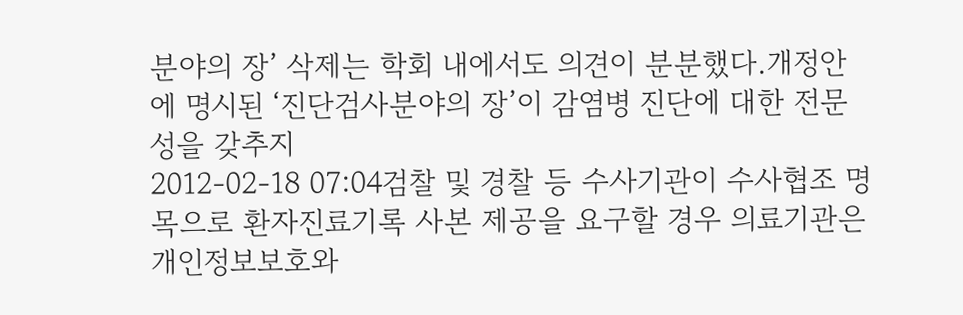분야의 장’ 삭제는 학회 내에서도 의견이 분분했다.개정안에 명시된 ‘진단검사분야의 장’이 감염병 진단에 대한 전문성을 갖추지
2012-02-18 07:04검찰 및 경찰 등 수사기관이 수사협조 명목으로 환자진료기록 사본 제공을 요구할 경우 의료기관은 개인정보보호와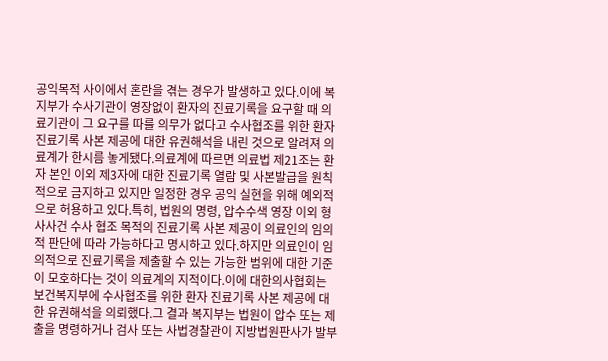공익목적 사이에서 혼란을 겪는 경우가 발생하고 있다.이에 복지부가 수사기관이 영장없이 환자의 진료기록을 요구할 때 의료기관이 그 요구를 따를 의무가 없다고 수사협조를 위한 환자 진료기록 사본 제공에 대한 유권해석을 내린 것으로 알려져 의료계가 한시름 놓게됐다.의료계에 따르면 의료법 제21조는 환자 본인 이외 제3자에 대한 진료기록 열람 및 사본발급을 원칙적으로 금지하고 있지만 일정한 경우 공익 실현을 위해 예외적으로 허용하고 있다.특히, 법원의 명령, 압수수색 영장 이외 형사사건 수사 협조 목적의 진료기록 사본 제공이 의료인의 임의적 판단에 따라 가능하다고 명시하고 있다.하지만 의료인이 임의적으로 진료기록을 제출할 수 있는 가능한 범위에 대한 기준이 모호하다는 것이 의료계의 지적이다.이에 대한의사협회는 보건복지부에 수사협조를 위한 환자 진료기록 사본 제공에 대한 유권해석을 의뢰했다.그 결과 복지부는 법원이 압수 또는 제출을 명령하거나 검사 또는 사법경찰관이 지방법원판사가 발부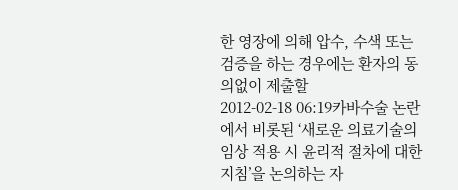한 영장에 의해 압수, 수색 또는 검증을 하는 경우에는 환자의 동의없이 제출할
2012-02-18 06:19카바수술 논란에서 비롯된 ‘새로운 의료기술의 임상 적용 시 윤리적 절차에 대한 지침’을 논의하는 자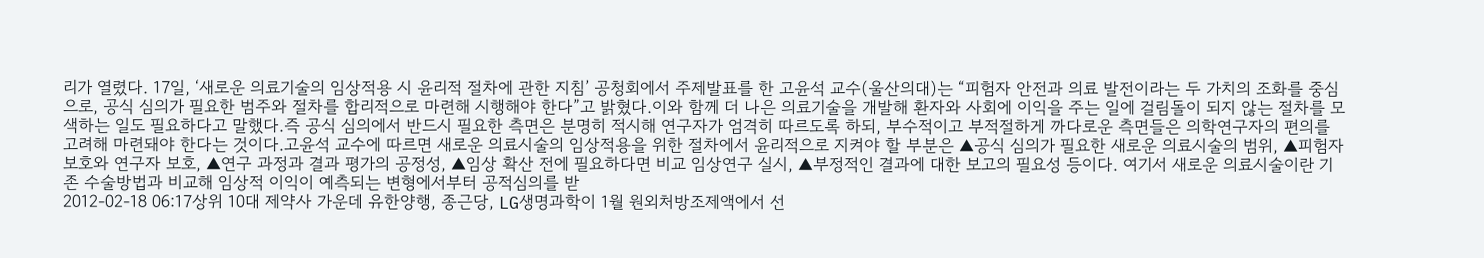리가 열렸다. 17일, ‘새로운 의료기술의 임상적용 시 윤리적 절차에 관한 지침’ 공청회에서 주제발표를 한 고윤석 교수(울산의대)는 “피험자 안전과 의료 발전이라는 두 가치의 조화를 중심으로, 공식 심의가 필요한 범주와 절차를 합리적으로 마련해 시행해야 한다”고 밝혔다.이와 함께 더 나은 의료기술을 개발해 환자와 사회에 이익을 주는 일에 걸림돌이 되지 않는 절차를 모색하는 일도 필요하다고 말했다.즉 공식 심의에서 반드시 필요한 측면은 분명히 적시해 연구자가 엄격히 따르도록 하되, 부수적이고 부적절하게 까다로운 측면들은 의학연구자의 편의를 고려해 마련돼야 한다는 것이다.고윤석 교수에 따르면 새로운 의료시술의 임상적용을 위한 절차에서 윤리적으로 지켜야 할 부분은 ▲공식 심의가 필요한 새로운 의료시술의 범위, ▲피험자 보호와 연구자 보호, ▲연구 과정과 결과 평가의 공정성, ▲임상 확산 전에 필요하다면 비교 임상연구 실시, ▲부정적인 결과에 대한 보고의 필요성 등이다. 여기서 새로운 의료시술이란 기존 수술방법과 비교해 임상적 이익이 예측되는 변형에서부터 공적심의를 받
2012-02-18 06:17상위 10대 제약사 가운데 유한양행, 종근당, LG생명과학이 1월 원외처방조제액에서 선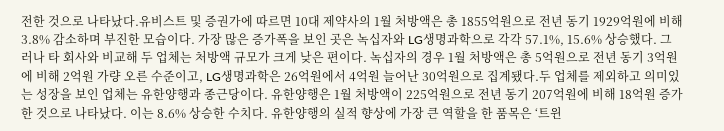전한 것으로 나타났다.유비스트 및 증권가에 따르면 10대 제약사의 1월 처방액은 총 1855억원으로 전년 동기 1929억원에 비해 3.8% 감소하며 부진한 모습이다. 가장 많은 증가폭을 보인 곳은 녹십자와 LG생명과학으로 각각 57.1%, 15.6% 상승했다. 그러나 타 회사와 비교해 두 업체는 처방액 규모가 크게 낮은 편이다. 녹십자의 경우 1월 처방액은 총 5억원으로 전년 동기 3억원에 비해 2억원 가량 오른 수준이고, LG생명과학은 26억원에서 4억원 늘어난 30억원으로 집계됐다.두 업체를 제외하고 의미있는 성장을 보인 업체는 유한양행과 종근당이다. 유한양행은 1월 처방액이 225억원으로 전년 동기 207억원에 비해 18억원 증가한 것으로 나타났다. 이는 8.6% 상승한 수치다. 유한양행의 실적 향상에 가장 큰 역할을 한 품목은 ‘트윈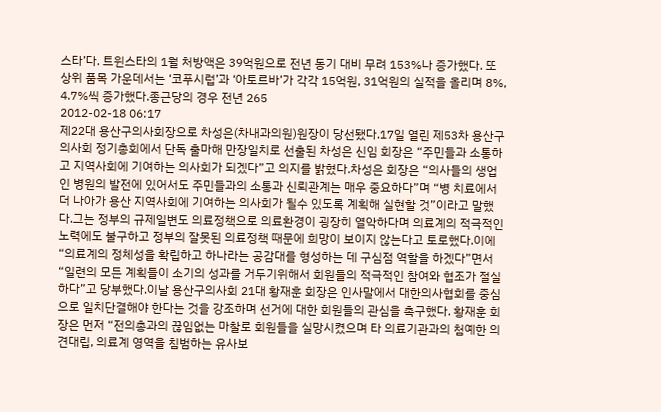스타’다. 트윈스타의 1월 처방액은 39억원으로 전년 동기 대비 무려 153%나 증가했다. 또 상위 품목 가운데서는 ‘코푸시럽’과 ‘아토르바’가 각각 15억원, 31억원의 실적을 올리며 8%, 4.7%씩 증가했다.종근당의 경우 전년 265
2012-02-18 06:17
제22대 용산구의사회장으로 차성은(차내과의원)원장이 당선됐다.17일 열린 제53차 용산구의사회 정기총회에서 단독 출마해 만장일치로 선출된 차성은 신임 회장은 “주민들과 소통하고 지역사회에 기여하는 의사회가 되겠다”고 의지를 밝혔다.차성은 회장은 “의사들의 생업인 병원의 발전에 있어서도 주민들과의 소통과 신뢰관계는 매우 중요하다”며 “병 치료에서 더 나아가 용산 지역사회에 기여하는 의사회가 될수 있도록 계획해 실현할 것”이라고 말했다.그는 정부의 규제일변도 의료정책으로 의료환경이 굉장히 열악하다며 의료계의 적극적인 노력에도 불구하고 정부의 잘못된 의료정책 때문에 희망이 보이지 않는다고 토로했다.이에 “의료계의 정체성을 확립하고 하나라는 공감대를 형성하는 데 구심점 역할을 하겠다”면서 “일련의 모든 계획들이 소기의 성과를 거두기위해서 회원들의 적극적인 참여와 협조가 절실하다”고 당부했다.이날 용산구의사회 21대 황재훈 회장은 인사말에서 대한의사협회를 중심으로 일치단결해야 한다는 것을 강조하며 선거에 대한 회원들의 관심을 촉구했다. 황재훈 회장은 먼저 “전의총과의 끊임없는 마찰로 회원들을 실망시켰으며 타 의료기관과의 첨예한 의견대립, 의료계 영역을 침범하는 유사보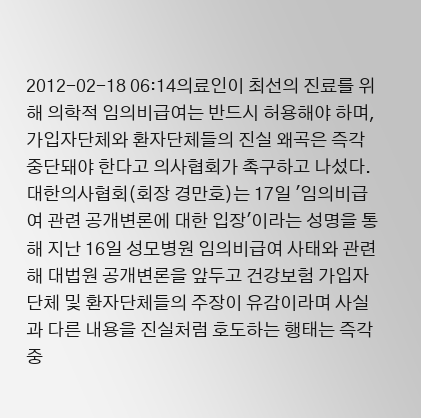2012-02-18 06:14의료인이 최선의 진료를 위해 의학적 임의비급여는 반드시 허용해야 하며, 가입자단체와 환자단체들의 진실 왜곡은 즉각 중단돼야 한다고 의사협회가 촉구하고 나섰다.대한의사협회(회장 경만호)는 17일 '임의비급여 관련 공개변론에 대한 입장'이라는 성명을 통해 지난 16일 성모병원 임의비급여 사태와 관련해 대법원 공개변론을 앞두고 건강보험 가입자 단체 및 환자단체들의 주장이 유감이라며 사실과 다른 내용을 진실처럼 호도하는 행태는 즉각 중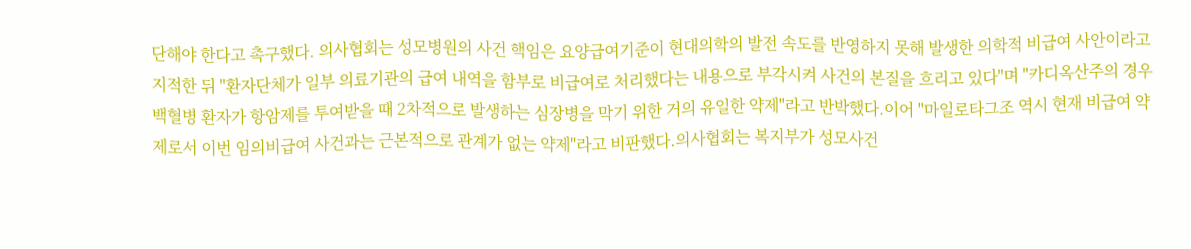단해야 한다고 촉구했다. 의사협회는 성모병원의 사건 핵임은 요양급여기준이 현대의학의 발전 속도를 반영하지 못해 발생한 의학적 비급여 사안이라고 지적한 뒤 "환자단체가 일부 의료기관의 급여 내역을 함부로 비급여로 처리했다는 내용으로 부각시켜 사건의 본질을 흐리고 있다"며 "카디옥산주의 경우 백혈병 환자가 항암제를 투여받을 때 2차적으로 발생하는 심장병을 막기 위한 거의 유일한 약제"라고 반박했다.이어 "마일로타그조 역시 현재 비급여 약제로서 이번 임의비급여 사건과는 근본적으로 관계가 없는 약제"라고 비판했다.의사협회는 복지부가 성모사건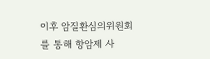이후 암질환심의위원회를 통해 항암제 사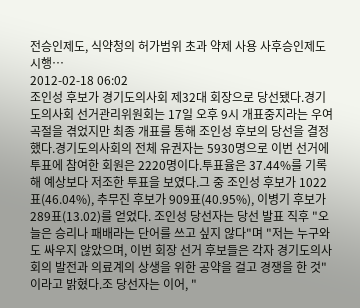전승인제도, 식약청의 허가범위 초과 약제 사용 사후승인제도 시행…
2012-02-18 06:02
조인성 후보가 경기도의사회 제32대 회장으로 당선됐다.경기도의사회 선거관리위원회는 17일 오후 9시 개표중지라는 우여곡절을 겪었지만 최종 개표를 통해 조인성 후보의 당선을 결정했다.경기도의사회의 전체 유권자는 5930명으로 이번 선거에 투표에 참여한 회원은 2220명이다.투표율은 37.44%를 기록해 예상보다 저조한 투표을 보였다.그 중 조인성 후보가 1022표(46.04%), 추무진 후보가 909표(40.95%), 이병기 후보가 289표(13.02)를 얻었다. 조인성 당선자는 당선 발표 직후 "오늘은 승리나 패배라는 단어를 쓰고 싶지 않다"며 "저는 누구와도 싸우지 않았으며, 이번 회장 선거 후보들은 각자 경기도의사회의 발전과 의료계의 상생을 위한 공약을 걸고 경쟁을 한 것"이라고 밝혔다.조 당선자는 이어, "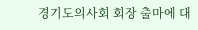경기도의사회 회장 출마에 대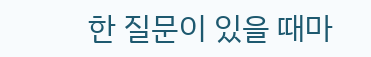한 질문이 있을 때마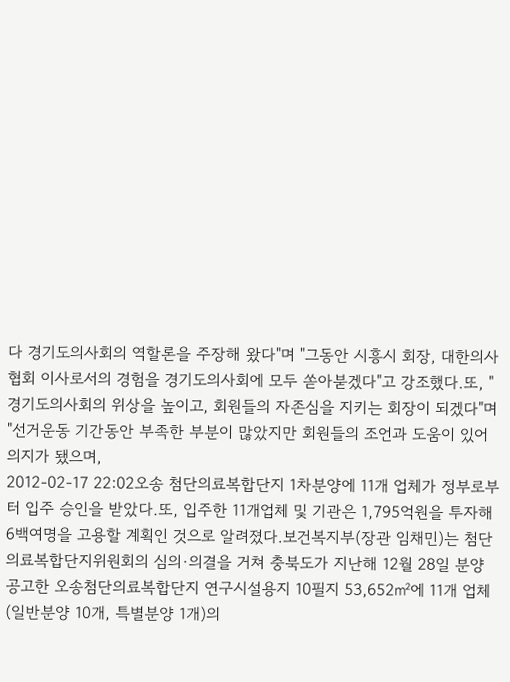다 경기도의사회의 역할론을 주장해 왔다"며 "그동안 시흥시 회장, 대한의사협회 이사로서의 경험을 경기도의사회에 모두 쏟아붇겠다"고 강조했다.또, "경기도의사회의 위상을 높이고, 회원들의 자존심을 지키는 회장이 되겠다"며 "선거운동 기간동안 부족한 부분이 많았지만 회원들의 조언과 도움이 있어 의지가 됐으며,
2012-02-17 22:02오송 첨단의료복합단지 1차분양에 11개 업체가 정부로부터 입주 승인을 받았다.또, 입주한 11개업체 및 기관은 1,795억원을 투자해 6백여명을 고용할 계획인 것으로 알려졌다.보건복지부(장관 임채민)는 첨단의료복합단지위원회의 심의·의결을 거쳐 충북도가 지난해 12월 28일 분양 공고한 오송첨단의료복합단지 연구시설용지 10필지 53,652㎡에 11개 업체(일반분양 10개, 특별분양 1개)의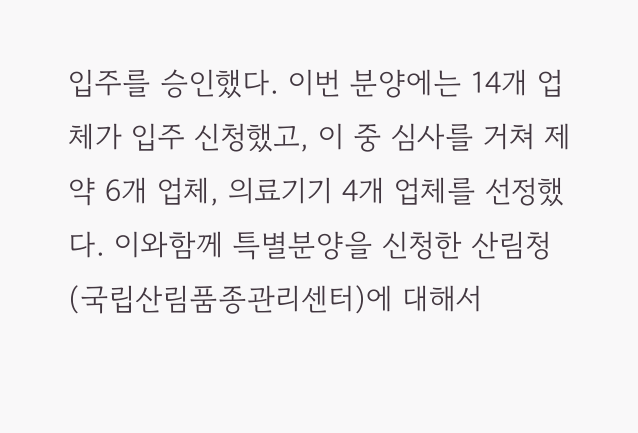입주를 승인했다. 이번 분양에는 14개 업체가 입주 신청했고, 이 중 심사를 거쳐 제약 6개 업체, 의료기기 4개 업체를 선정했다. 이와함께 특별분양을 신청한 산림청(국립산림품종관리센터)에 대해서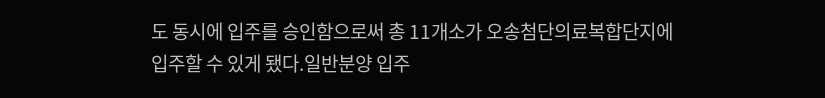도 동시에 입주를 승인함으로써 총 11개소가 오송첨단의료복합단지에 입주할 수 있게 됐다.일반분양 입주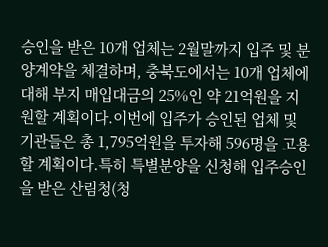승인을 받은 10개 업체는 2월말까지 입주 및 분양계약을 체결하며, 충북도에서는 10개 업체에 대해 부지 매입대금의 25%인 약 21억원을 지원할 계획이다.이번에 입주가 승인된 업체 및 기관들은 총 1,795억원을 투자해 596명을 고용할 계획이다.특히 특별분양을 신청해 입주승인을 받은 산림청(청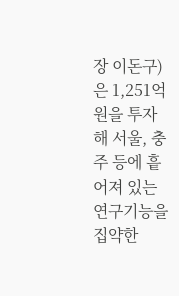장 이돈구)은 1,251억원을 투자해 서울, 충주 등에 흩어져 있는 연구기능을 집약한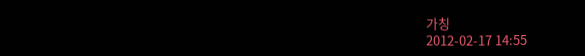가칭
2012-02-17 14:55